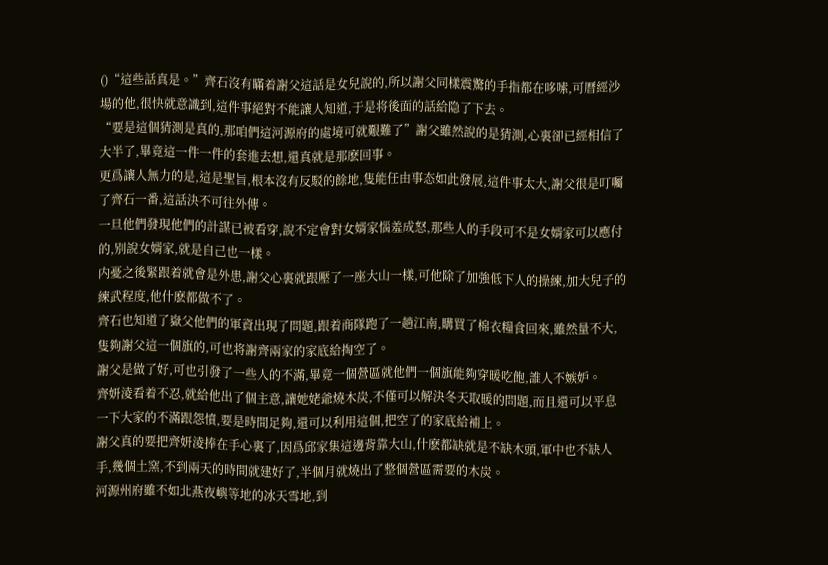()“這些話真是。”齊石沒有瞞着謝父這話是女兒說的,所以謝父同樣震驚的手指都在哆嗦,可曆經沙場的他,很快就意識到,這件事絕對不能讓人知道,于是将後面的話給隐了下去。
“要是這個猜測是真的,那咱們這河源府的處境可就艱難了”謝父雖然說的是猜測,心裏卻已經相信了大半了,畢竟這一件一件的套進去想,還真就是那麽回事。
更爲讓人無力的是,這是聖旨,根本沒有反駁的餘地,隻能任由事态如此發展,這件事太大,謝父很是叮囑了齊石一番,這話決不可往外傳。
一旦他們發現他們的計謀已被看穿,說不定會對女婿家惱羞成怒,那些人的手段可不是女婿家可以應付的,别說女婿家,就是自己也一樣。
内憂之後緊跟着就會是外患,謝父心裏就跟壓了一座大山一樣,可他除了加強低下人的操練,加大兒子的練武程度,他什麽都做不了。
齊石也知道了嶽父他們的軍資出現了問題,跟着商隊跑了一趟江南,購買了棉衣糧食回來,雖然量不大,隻夠謝父這一個旗的,可也将謝齊兩家的家底給掏空了。
謝父是做了好,可也引發了一些人的不滿,畢竟一個營區就他們一個旗能夠穿暖吃飽,誰人不嫉妒。
齊妍淩看着不忍,就給他出了個主意,讓她姥爺燒木炭,不僅可以解決冬天取暖的問題,而且還可以平息一下大家的不滿跟怨憤,要是時間足夠,還可以利用這個,把空了的家底給補上。
謝父真的要把齊妍淩捧在手心裏了,因爲邱家集這邊背靠大山,什麽都缺就是不缺木頭,軍中也不缺人手,幾個土窯,不到兩天的時間就建好了,半個月就燒出了整個營區需要的木炭。
河源州府雖不如北燕夜嶼等地的冰天雪地,到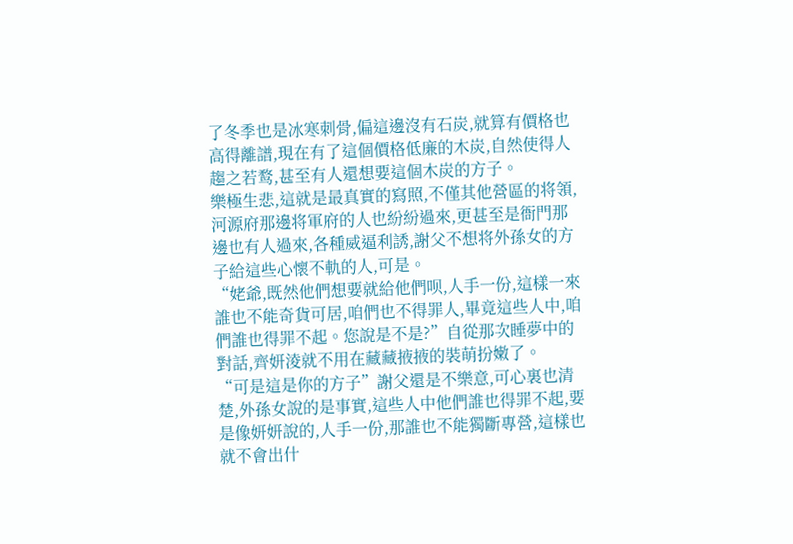了冬季也是冰寒刺骨,偏這邊沒有石炭,就算有價格也高得離譜,現在有了這個價格低廉的木炭,自然使得人趨之若鹜,甚至有人還想要這個木炭的方子。
樂極生悲,這就是最真實的寫照,不僅其他營區的将領,河源府那邊将軍府的人也紛紛過來,更甚至是衙門那邊也有人過來,各種威逼利誘,謝父不想将外孫女的方子給這些心懷不軌的人,可是。
“姥爺,既然他們想要就給他們呗,人手一份,這樣一來誰也不能奇貨可居,咱們也不得罪人,畢竟這些人中,咱們誰也得罪不起。您說是不是?”自從那次睡夢中的對話,齊妍淩就不用在藏藏掖掖的裝萌扮嫩了。
“可是這是你的方子”謝父還是不樂意,可心裏也清楚,外孫女說的是事實,這些人中他們誰也得罪不起,要是像妍妍說的,人手一份,那誰也不能獨斷專營,這樣也就不會出什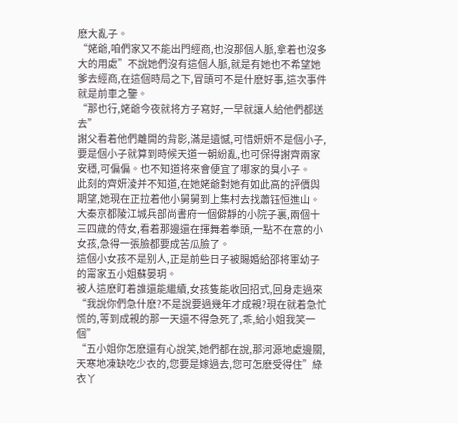麽大亂子。
“姥爺,咱們家又不能出門經商,也沒那個人脈,拿着也沒多大的用處”不說她們沒有這個人脈,就是有她也不希望她爹去經商,在這個時局之下,冒頭可不是什麽好事,這次事件就是前車之鑒。
“那也行,姥爺今夜就将方子寫好,一早就讓人給他們都送去”
謝父看着他們離開的背影,滿是遺憾,可惜妍妍不是個小子,要是個小子就算到時候天道一朝紛亂,也可保得謝齊兩家安穩,可偏偏。也不知道将來會便宜了哪家的臭小子。
此刻的齊妍淩并不知道,在她姥爺對她有如此高的評價與期望,她現在正拉着他小舅舅到上集村去找蕭钰恒進山。
大秦京都陵江城兵部尚書府一個僻靜的小院子裏,兩個十三四歲的侍女,看着那邊還在揮舞着拳頭,一點不在意的小女孩,急得一張臉都要成苦瓜臉了。
這個小女孩不是别人,正是前些日子被賜婚給邵将軍幼子的甯家五小姐蘇晏玥。
被人這麽盯着誰還能繼續,女孩隻能收回招式,回身走過來“我說你們急什麽?不是說要過幾年才成親?現在就着急忙慌的,等到成親的那一天還不得急死了,乖,給小姐我笑一個”
“五小姐你怎麽還有心說笑,她們都在說,那河源地處邊關,天寒地凍缺吃少衣的,您要是嫁過去,您可怎麽受得住”綠衣丫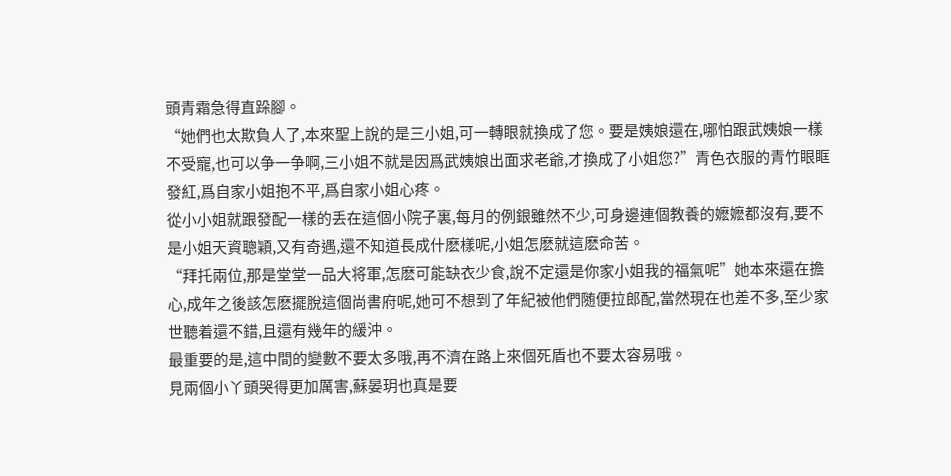頭青霜急得直跺腳。
“她們也太欺負人了,本來聖上說的是三小姐,可一轉眼就換成了您。要是姨娘還在,哪怕跟武姨娘一樣不受寵,也可以争一争啊,三小姐不就是因爲武姨娘出面求老爺,才換成了小姐您?”青色衣服的青竹眼眶發紅,爲自家小姐抱不平,爲自家小姐心疼。
從小小姐就跟發配一樣的丢在這個小院子裏,每月的例銀雖然不少,可身邊連個教養的嬷嬷都沒有,要不是小姐天資聰穎,又有奇遇,還不知道長成什麽樣呢,小姐怎麽就這麽命苦。
“拜托兩位,那是堂堂一品大将軍,怎麽可能缺衣少食,說不定還是你家小姐我的福氣呢”她本來還在擔心,成年之後該怎麽擺脫這個尚書府呢,她可不想到了年紀被他們随便拉郎配,當然現在也差不多,至少家世聽着還不錯,且還有幾年的緩沖。
最重要的是,這中間的變數不要太多哦,再不濟在路上來個死盾也不要太容易哦。
見兩個小丫頭哭得更加厲害,蘇晏玥也真是要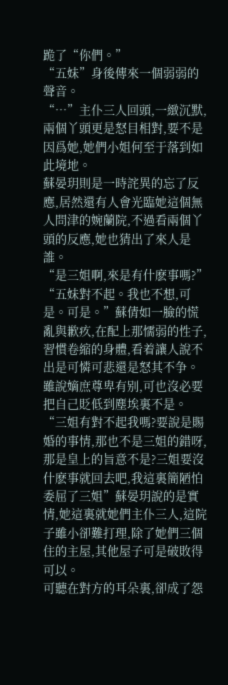跪了“你們。”
“五妹”身後傳來一個弱弱的聲音。
“…”主仆三人回頭,一緻沉默,兩個丫頭更是怒目相對,要不是因爲她,她們小姐何至于落到如此境地。
蘇晏玥則是一時詫異的忘了反應,居然還有人會光臨她這個無人問津的婉蘭院,不過看兩個丫頭的反應,她也猜出了來人是誰。
“是三姐啊,來是有什麽事嗎?”
“五妹對不起。我也不想,可是。可是。”蘇倩如一臉的慌亂與歉疚,在配上那懦弱的性子,習慣卷縮的身體,看着讓人說不出是可憐可悲還是怒其不争。
雖說嫡庶尊卑有别,可也沒必要把自己貶低到塵埃裏不是。
“三姐有對不起我嗎?要說是賜婚的事情,那也不是三姐的錯呀,那是皇上的旨意不是?三姐要沒什麽事就回去吧,我這裏簡陋怕委屈了三姐”蘇晏玥說的是實情,她這裏就她們主仆三人,這院子雖小卻難打理,除了她們三個住的主屋,其他屋子可是破敗得可以。
可聽在對方的耳朵裏,卻成了怨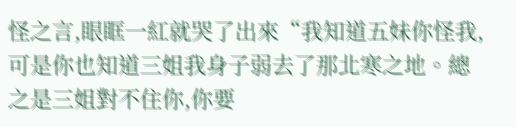怪之言,眼眶一紅就哭了出來“我知道五妹你怪我,可是你也知道三姐我身子弱去了那北寒之地。總之是三姐對不住你,你要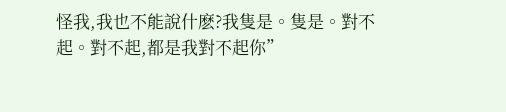怪我,我也不能說什麽?我隻是。隻是。對不起。對不起,都是我對不起你”